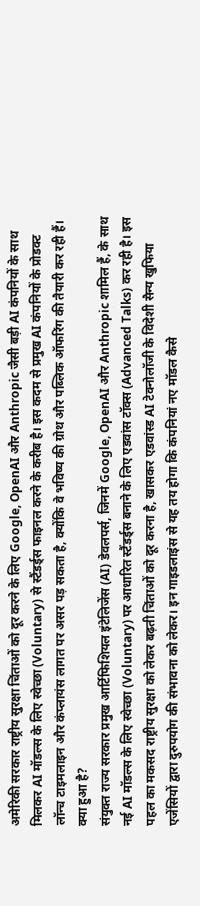अमेरिकी सरकार राष्ट्रीय सुरक्षा चिंताओं को दूर करने के लिए Google, OpenAI और Anthropic जैसी बड़ी AI कंपनियों के साथ मिलकर AI मॉडल्स के लिए स्वेच्छा (Voluntary) से स्टैंडर्ड्स फाइनल करने के करीब है। इस कदम से प्रमुख AI कंपनियों के प्रोडक्ट लॉन्च टाइमलाइन और कंप्लायंस लागत पर असर पड़ सकता है, क्योंकि वे भविष्य की ग्रोथ और पब्लिक ऑफरिंग की तैयारी कर रही हैं।
क्या हुआ है?
संयुक्त राज्य सरकार प्रमुख आर्टिफिशियल इंटेलिजेंस (AI) डेवलपर्स, जिनमें Google, OpenAI और Anthropic शामिल हैं, के साथ नई AI मॉडल्स के लिए स्वेच्छा (Voluntary) पर आधारित स्टैंडर्ड्स बनाने के लिए एडवांस टॉक्स (Advanced Talks) कर रही है। इस पहल का मकसद राष्ट्रीय सुरक्षा को लेकर बढ़ती चिंताओं को दूर करना है, खासकर एडवांस्ड AI टेक्नोलॉजी के विदेशी सैन्य खुफिया एजेंसियों द्वारा दुरुपयोग की संभावना को लेकर। इन गाइडलाइंस से यह तय होगा कि कंपनियां नए मॉडल कैसे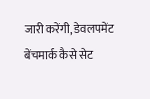जारी करेंगी, डेवलपमेंट बेंचमार्क कैसे सेट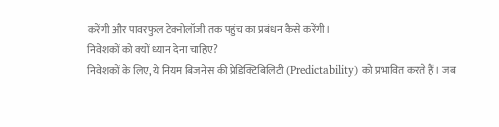करेंगी और पावरफुल टेक्नोलॉजी तक पहुंच का प्रबंधन कैसे करेंगी।
निवेशकों को क्यों ध्यान देना चाहिए?
निवेशकों के लिए, ये नियम बिजनेस की प्रेडिक्टिबिलिटी (Predictability) को प्रभावित करते हैं। जब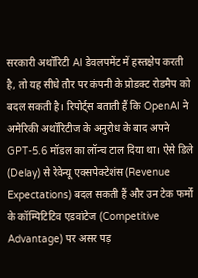सरकारी अथॉरिटी AI डेवलपमेंट में हस्तक्षेप करती है, तो यह सीधे तौर पर कंपनी के प्रोडक्ट रोडमैप को बदल सकती है। रिपोर्ट्स बताती हैं कि OpenAI ने अमेरिकी अथॉरिटीज के अनुरोध के बाद अपने GPT-5.6 मॉडल का लॉन्च टाल दिया था। ऐसे डिले (Delay) से रेवेन्यू एक्सपेक्टेशंस (Revenue Expectations) बदल सकती हैं और उन टेक फर्मों के कॉम्पिटिटिव एडवांटेज (Competitive Advantage) पर असर पड़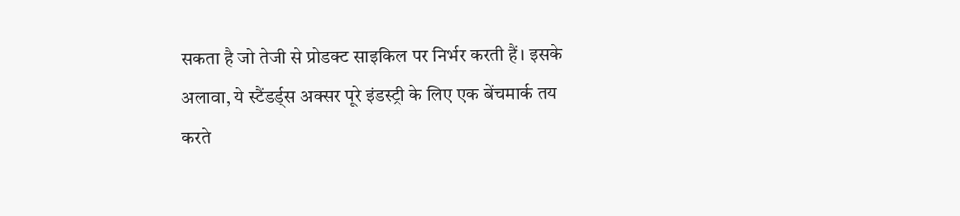सकता है जो तेजी से प्रोडक्ट साइकिल पर निर्भर करती हैं। इसके अलावा, ये स्टैंडर्ड्स अक्सर पूरे इंडस्ट्री के लिए एक बेंचमार्क तय करते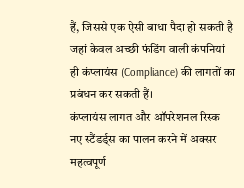हैं, जिससे एक ऐसी बाधा पैदा हो सकती है जहां केवल अच्छी फंडिंग वाली कंपनियां ही कंप्लायंस (Compliance) की लागतों का प्रबंधन कर सकती हैं।
कंप्लायंस लागत और ऑपरेशनल रिस्क
नए स्टैंडर्ड्स का पालन करने में अक्सर महत्वपूर्ण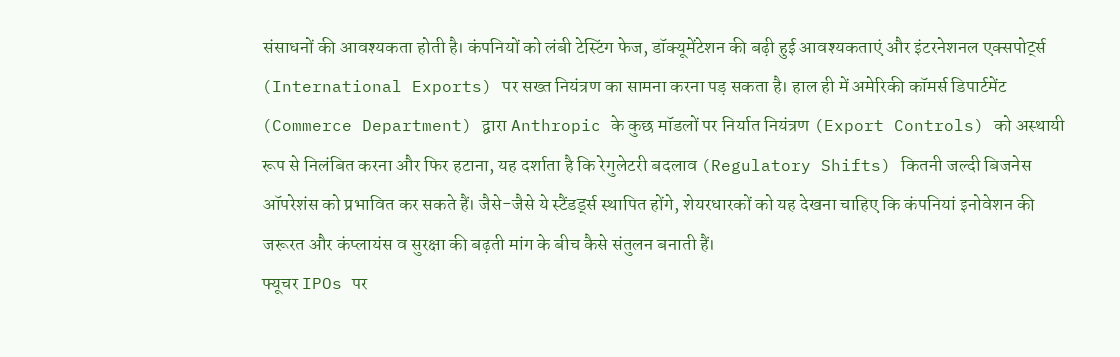संसाधनों की आवश्यकता होती है। कंपनियों को लंबी टेस्टिंग फेज, डॉक्यूमेंटेशन की बढ़ी हुई आवश्यकताएं और इंटरनेशनल एक्सपोर्ट्स (International Exports) पर सख्त नियंत्रण का सामना करना पड़ सकता है। हाल ही में अमेरिकी कॉमर्स डिपार्टमेंट (Commerce Department) द्वारा Anthropic के कुछ मॉडलों पर निर्यात नियंत्रण (Export Controls) को अस्थायी रूप से निलंबित करना और फिर हटाना, यह दर्शाता है कि रेगुलेटरी बदलाव (Regulatory Shifts) कितनी जल्दी बिजनेस ऑपरेशंस को प्रभावित कर सकते हैं। जैसे-जैसे ये स्टैंडर्ड्स स्थापित होंगे, शेयरधारकों को यह देखना चाहिए कि कंपनियां इनोवेशन की जरूरत और कंप्लायंस व सुरक्षा की बढ़ती मांग के बीच कैसे संतुलन बनाती हैं।
फ्यूचर IPOs पर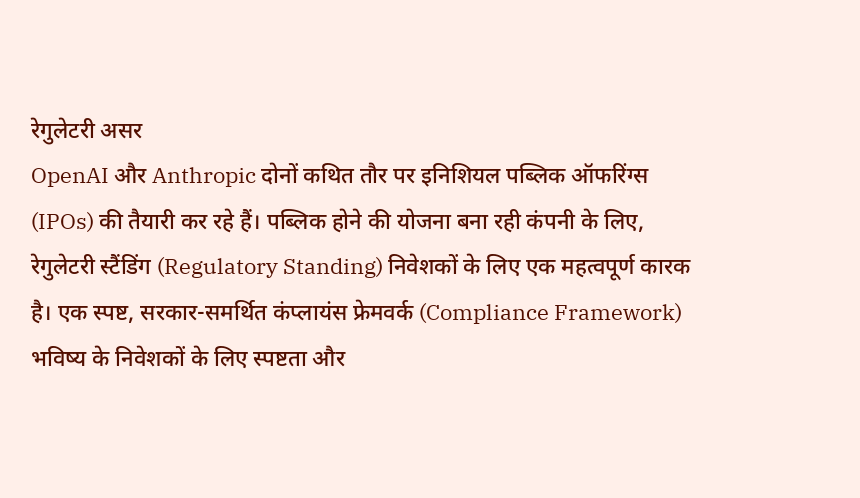रेगुलेटरी असर
OpenAI और Anthropic दोनों कथित तौर पर इनिशियल पब्लिक ऑफरिंग्स (IPOs) की तैयारी कर रहे हैं। पब्लिक होने की योजना बना रही कंपनी के लिए, रेगुलेटरी स्टैंडिंग (Regulatory Standing) निवेशकों के लिए एक महत्वपूर्ण कारक है। एक स्पष्ट, सरकार-समर्थित कंप्लायंस फ्रेमवर्क (Compliance Framework) भविष्य के निवेशकों के लिए स्पष्टता और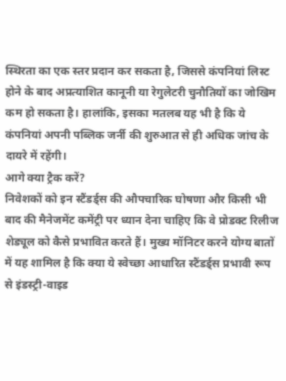स्थिरता का एक स्तर प्रदान कर सकता है, जिससे कंपनियां लिस्ट होने के बाद अप्रत्याशित कानूनी या रेगुलेटरी चुनौतियों का जोखिम कम हो सकता है। हालांकि, इसका मतलब यह भी है कि ये कंपनियां अपनी पब्लिक जर्नी की शुरुआत से ही अधिक जांच के दायरे में रहेंगी।
आगे क्या ट्रैक करें?
निवेशकों को इन स्टैंडर्ड्स की औपचारिक घोषणा और किसी भी बाद की मैनेजमेंट कमेंट्री पर ध्यान देना चाहिए कि वे प्रोडक्ट रिलीज शेड्यूल को कैसे प्रभावित करते हैं। मुख्य मॉनिटर करने योग्य बातों में यह शामिल है कि क्या ये स्वेच्छा आधारित स्टैंडर्ड्स प्रभावी रूप से इंडस्ट्री-वाइड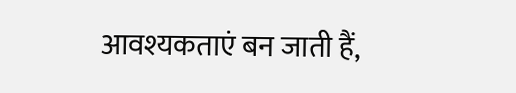आवश्यकताएं बन जाती हैं,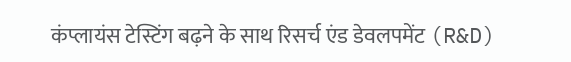कंप्लायंस टेस्टिंग बढ़ने के साथ रिसर्च एंड डेवलपमेंट (R&D)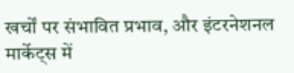खर्चों पर संभावित प्रभाव, और इंटरनेशनल मार्केट्स में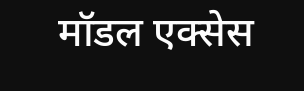मॉडल एक्सेस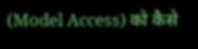(Model Access) को कैसे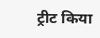ट्रीट किया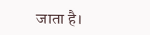जाता है।